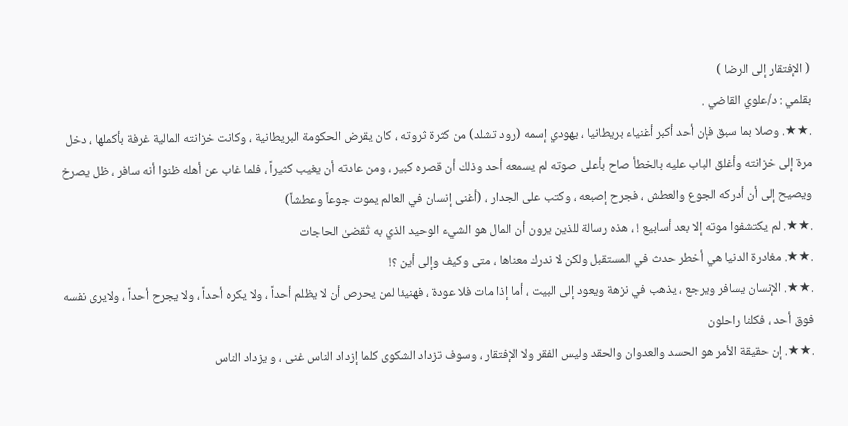( الإفتقار إلى الرضا )
بقلمي : د/علوي القاضي .
.★★. وصلا بما سبق فإن أحد أكبر أغنياء بريطانيا ، يهودي إسمه (رود تشلد) من كثرة ثروته ، كان يقرض الحكومة البريطانية ، وكانت خزانته المالية غرفة بأكملها ، دخل مرة إلى خزانته وأغلق الباب عليه بالخطأ صاح بأعلى صوته لم يسمعه أحد وذلك أن قصره كبير ، ومن عادته أن يغيب كثيراً ، فلما غاب عن أهله ظنوا أنه سافر ، ظل يصرخ ويصيح إلى أن أدركه الجوع والعطش ، فجرح إصبعه ، وكتب على الجدار ، (أغنى إنسان في العالم يموت جوعاً وعطشاً)
.★★. لم يكتشفوا موته إلا بعد أسابيع ! ، هذه رسالة للذين يرون أن المال هو الشيء الوحيد الذي به تُقضىٰ الحاجات
.★★. مغادرة الدنيا هي أخطر حدث في المستقبل ولكن لا ندرك معناها ، متى وكيف وإلى أين ؟!
.★★. الإنسان يسافر ويرجع ، يذهب في نزهة ويعود إلى البيت ، أما إذا مات فلا عودة ، فهنيئا لمن يحرص أن لا يظلم أحداً ، ولا يكره أحداً ، ولا يجرح أحداً ، ولايرى نفسه فوق أحد ، فكلنا راحلون
.★★. إن حقيقة الأمر هو الحسد والعدوان والحقد وليس الفقر ولا الإفتقار ، وسوف تزداد الشكوى كلما إزداد الناس غنى ، و يزداد الناس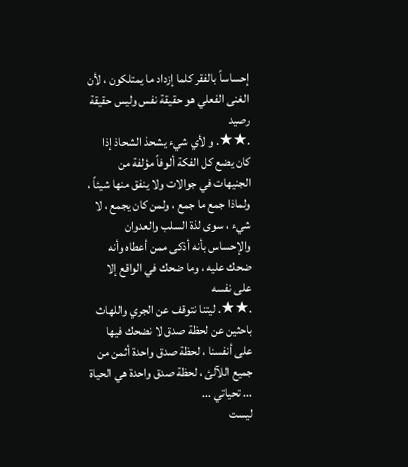إحساساً بالفقر كلما إزداد ما يمتلكون ، لأن الغنى الفعلي هو حقيقة نفس وليس حقيقة رصيد
.★★. و لأي شيء يشحذ الشحاذ إذا كان يضع كل الفكة ألوفاً مؤلفة من الجنيهات في جوالات ولا ينفق منها شيئاً ، ولماذا جمع ما جمع ، ولمن كان يجمع ، لا شيء ، سوى لذة السلب والعدوان والإحساس بأنه أذكى ممن أعطاه وأنه ضحك عليه ، وما ضحك في الواقع إلا على نفسه
.★★. ليتنا نتوقف عن الجري واللهاث باحثين عن لحظة صدق لا نضحك فيها على أنفسنا ، لحظة صدق واحدة أثمن من جميع اللآلئ ، لحظة صدق واحدة هي الحياة
... تحياتي ...
ليست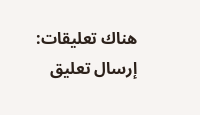هناك تعليقات:
إرسال تعليق